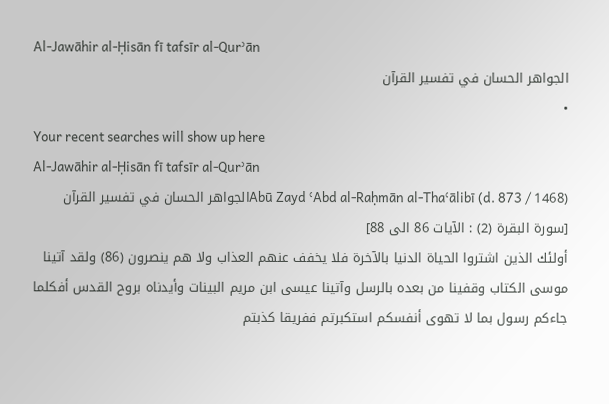Al-Jawāhir al-Ḥisān fī tafsīr al-Qurʾān
الجواهر الحسان في تفسير القرآن
•
Your recent searches will show up here
Al-Jawāhir al-Ḥisān fī tafsīr al-Qurʾān
Abū Zayd ʿAbd al-Raḥmān al-Thaʿālibī (d. 873 / 1468)الجواهر الحسان في تفسير القرآن
[سورة البقرة (2) : الآيات 86 الى 88]
أولئك الذين اشتروا الحياة الدنيا بالآخرة فلا يخفف عنهم العذاب ولا هم ينصرون (86) ولقد آتينا موسى الكتاب وقفينا من بعده بالرسل وآتينا عيسى ابن مريم البينات وأيدناه بروح القدس أفكلما جاءكم رسول بما لا تهوى أنفسكم استكبرتم ففريقا كذبتم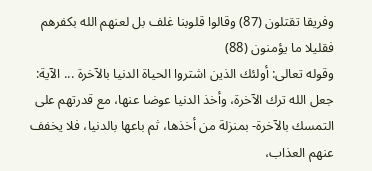وفريقا تقتلون (87) وقالوا قلوبنا غلف بل لعنهم الله بكفرهم فقليلا ما يؤمنون (88)
وقوله تعالى: أولئك الذين اشتروا الحياة الدنيا بالآخرة ... الآية: جعل الله ترك الآخرة، وأخذ الدنيا عوضا عنها، مع قدرتهم على التمسك بالآخرة- بمنزلة من أخذها، ثم باعها بالدنيا، فلا يخفف عنهم العذاب،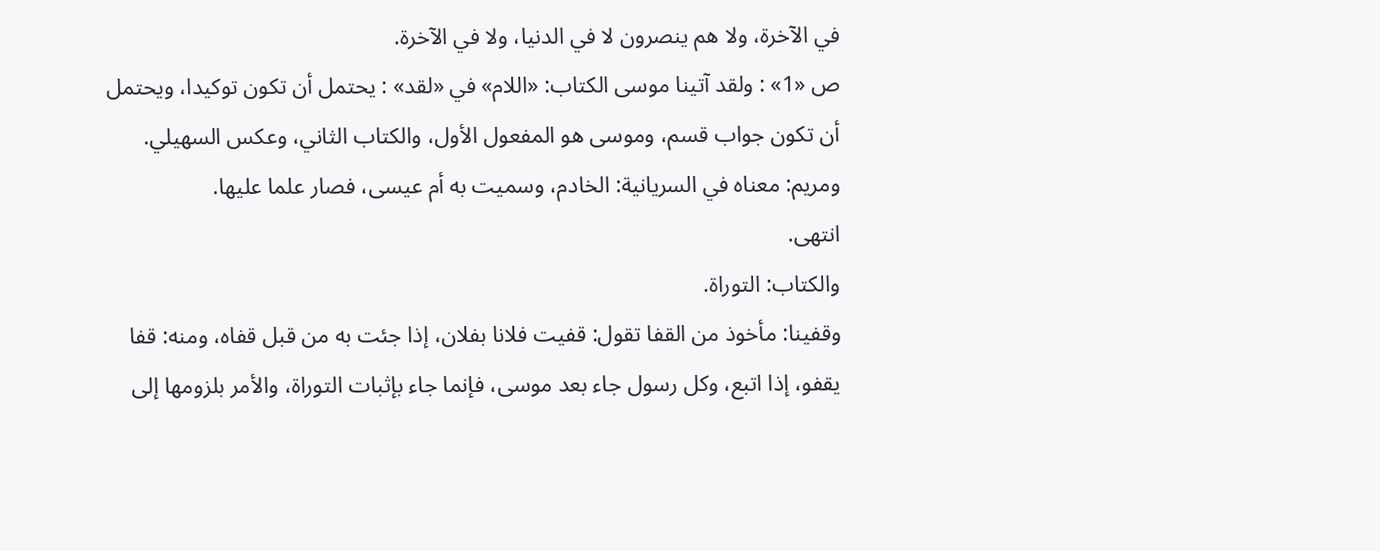في الآخرة، ولا هم ينصرون لا في الدنيا، ولا في الآخرة.
ص «1» : ولقد آتينا موسى الكتاب: «اللام» في «لقد» : يحتمل أن تكون توكيدا، ويحتمل أن تكون جواب قسم، وموسى هو المفعول الأول، والكتاب الثاني، وعكس السهيلي.
ومريم: معناه في السريانية: الخادم، وسميت به أم عيسى، فصار علما عليها.
انتهى.
والكتاب: التوراة.
وقفينا: مأخوذ من القفا تقول: قفيت فلانا بفلان، إذا جئت به من قبل قفاه، ومنه: قفا يقفو، إذا اتبع، وكل رسول جاء بعد موسى، فإنما جاء بإثبات التوراة، والأمر بلزومها إلى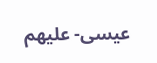عيسى- عليهم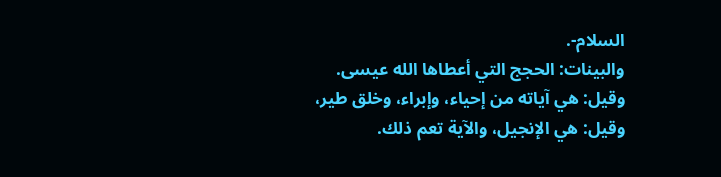السلام-.
والبينات: الحجج التي أعطاها الله عيسى.
وقيل: هي آياته من إحياء، وإبراء، وخلق طير، وقيل: هي الإنجيل، والآية تعم ذلك.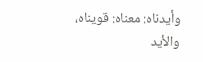وأيدناه: معناه: قويناه، والأيد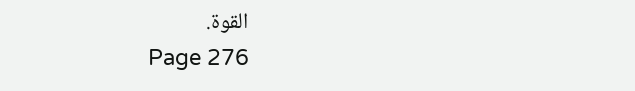القوة.
Page 276